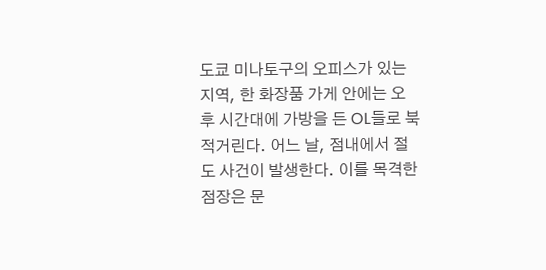도쿄 미나토구의 오피스가 있는 지역, 한 화장품 가게 안에는 오후 시간대에 가방을 든 OL들로 북적거린다. 어느 날, 점내에서 절도 사건이 발생한다. 이를 목격한 점장은 문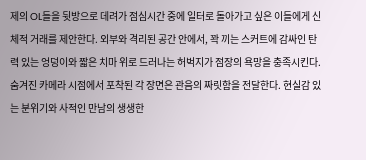제의 OL들을 뒷방으로 데려가 점심시간 중에 일터로 돌아가고 싶은 이들에게 신체적 거래를 제안한다. 외부와 격리된 공간 안에서, 꽉 끼는 스커트에 감싸인 탄력 있는 엉덩이와 짧은 치마 위로 드러나는 허벅지가 점장의 욕망을 충족시킨다. 숨겨진 카메라 시점에서 포착된 각 장면은 관음의 짜릿함을 전달한다. 현실감 있는 분위기와 사적인 만남의 생생한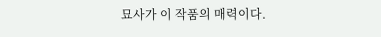묘사가 이 작품의 매력이다.